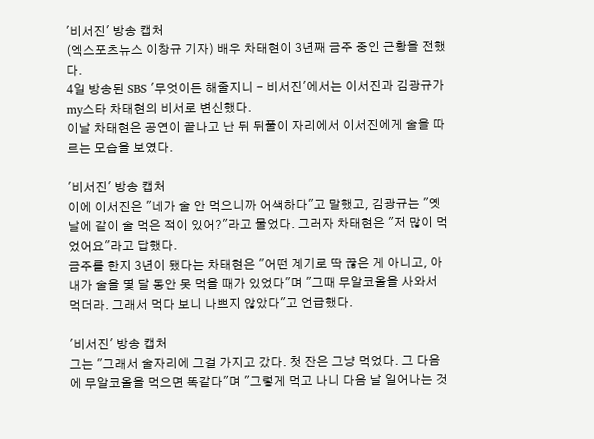'비서진' 방송 캡처
(엑스포츠뉴스 이창규 기자) 배우 차태현이 3년째 금주 중인 근황을 전했다.
4일 방송된 SBS '무엇이든 해줄지니 - 비서진'에서는 이서진과 김광규가 my스타 차태현의 비서로 변신했다.
이날 차태현은 공연이 끝나고 난 뒤 뒤풀이 자리에서 이서진에게 술을 따르는 모습을 보였다.

'비서진' 방송 캡처
이에 이서진은 "네가 술 안 먹으니까 어색하다"고 말했고, 김광규는 "옛날에 같이 술 먹은 적이 있어?"라고 물었다. 그러자 차태현은 "저 많이 먹었어요"라고 답했다.
금주를 한지 3년이 됐다는 차태현은 "어떤 계기로 딱 끊은 게 아니고, 아내가 술을 몇 달 동안 못 먹을 때가 있었다"며 "그때 무알코올을 사와서 먹더라. 그래서 먹다 보니 나쁘지 않았다"고 언급했다.

'비서진' 방송 캡처
그는 "그래서 술자리에 그걸 가지고 갔다. 첫 잔은 그냥 먹었다. 그 다음에 무알코올을 먹으면 똑같다"며 "그렇게 먹고 나니 다음 날 일어나는 것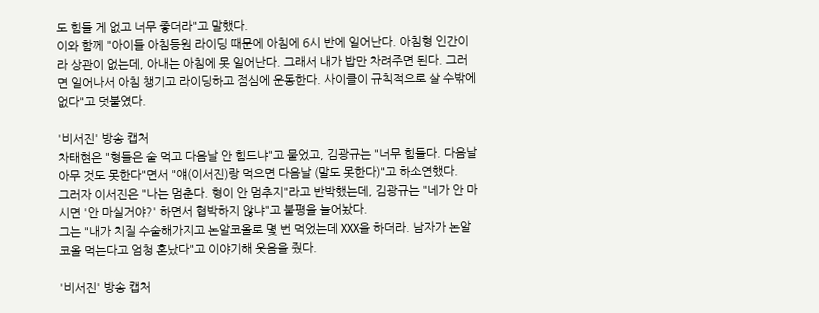도 힘들 게 없고 너무 좋더라"고 말했다.
이와 함께 "아이들 아침등원 라이딩 때문에 아침에 6시 반에 일어난다. 아침형 인간이라 상관이 없는데, 아내는 아침에 못 일어난다. 그래서 내가 밥만 차려주면 된다. 그러면 일어나서 아침 챙기고 라이딩하고 점심에 운동한다. 사이클이 규칙적으로 살 수밖에 없다"고 덧붙였다.

'비서진' 방송 캡처
차태현은 "형들은 술 먹고 다음날 안 힘드냐"고 물었고, 김광규는 "너무 힘들다. 다음날 아무 것도 못한다"면서 "얘(이서진)랑 먹으면 다음날 (말도 못한다)"고 하소연했다.
그러자 이서진은 "나는 멈춘다. 형이 안 멈추지"라고 반박했는데, 김광규는 "네가 안 마시면 '안 마실거야?' 하면서 협박하지 않냐"고 불평을 늘어놨다.
그는 "내가 치질 수술해가지고 논알코올로 몇 번 먹었는데 XXX을 하더라. 남자가 논알코올 먹는다고 엄청 혼났다"고 이야기해 웃음을 줬다.

'비서진' 방송 캡처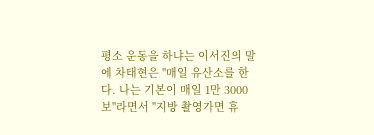평소 운동을 하냐는 이서진의 말에 차태현은 "매일 유산소를 한다. 나는 기본이 매일 1만 3000보"라면서 "지방 촬영가면 휴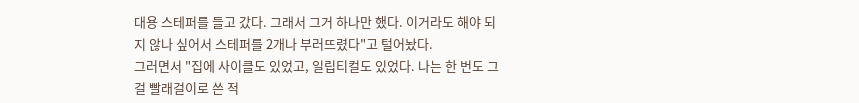대용 스테퍼를 들고 갔다. 그래서 그거 하나만 했다. 이거라도 해야 되지 않나 싶어서 스테퍼를 2개나 부러뜨렸다"고 털어놨다.
그러면서 "집에 사이클도 있었고, 일립티컬도 있었다. 나는 한 번도 그걸 빨래걸이로 쓴 적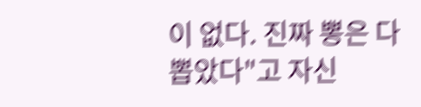이 없다. 진짜 뽕은 다 뽑았다"고 자신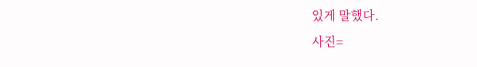있게 말했다.
사진=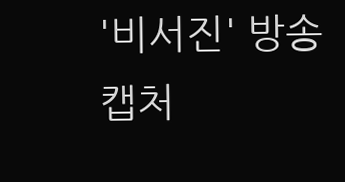'비서진' 방송 캡처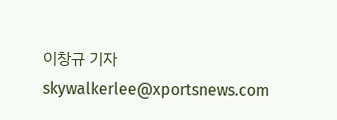이창규 기자 skywalkerlee@xportsnews.com